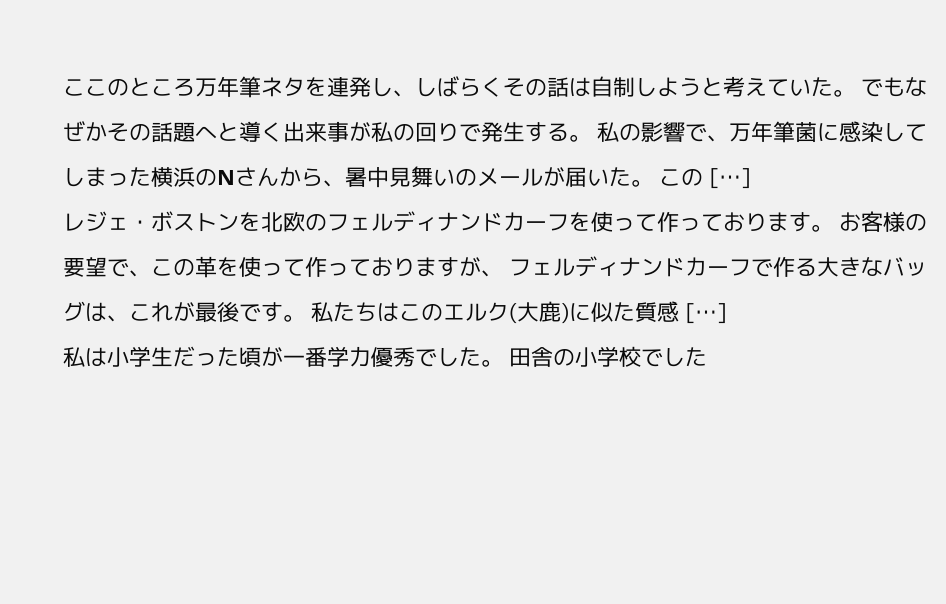ここのところ万年筆ネタを連発し、しばらくその話は自制しようと考えていた。 でもなぜかその話題へと導く出来事が私の回りで発生する。 私の影響で、万年筆菌に感染してしまった横浜のNさんから、暑中見舞いのメールが届いた。 この […]
レジェ・ボストンを北欧のフェルディナンドカーフを使って作っております。 お客様の要望で、この革を使って作っておりますが、 フェルディナンドカーフで作る大きなバッグは、これが最後です。 私たちはこのエルク(大鹿)に似た質感 […]
私は小学生だった頃が一番学力優秀でした。 田舎の小学校でした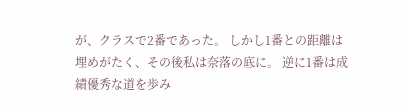が、クラスで2番であった。 しかし1番との距離は埋めがたく、その後私は奈落の底に。 逆に1番は成績優秀な道を歩み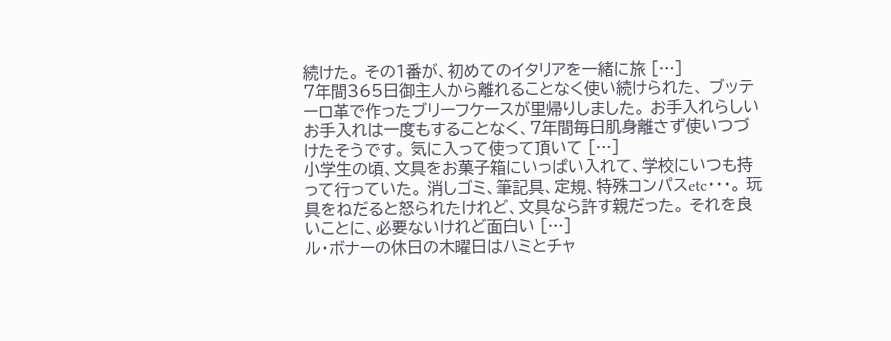続けた。 その1番が、初めてのイタリアを一緒に旅 […]
7年間365日御主人から離れることなく使い続けられた、 ブッテーロ革で作ったブリーフケースが里帰りしました。 お手入れらしいお手入れは一度もすることなく、7年間毎日肌身離さず使いつづけたそうです。 気に入って使って頂いて […]
小学生の頃、文具をお菓子箱にいっぱい入れて、学校にいつも持って行っていた。 消しゴミ、筆記具、定規、特殊コンパスetc・・・。 玩具をねだると怒られたけれど、文具なら許す親だった。 それを良いことに、必要ないけれど面白い […]
ル・ボナーの休日の木曜日はハミとチャ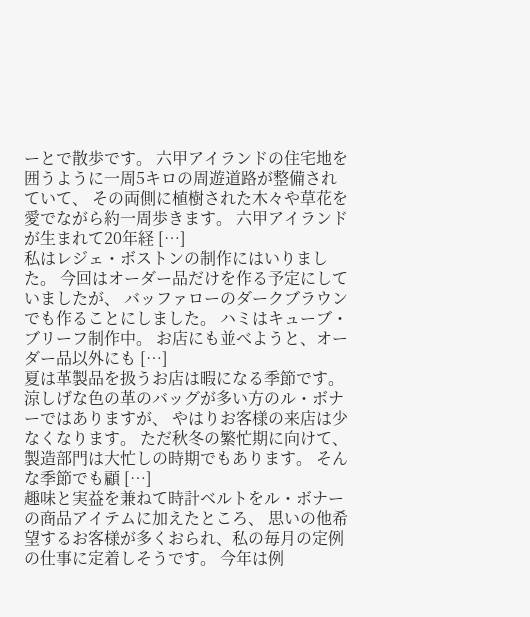ーとで散歩です。 六甲アイランドの住宅地を囲うように一周5キロの周遊道路が整備されていて、 その両側に植樹された木々や草花を愛でながら約一周歩きます。 六甲アイランドが生まれて20年経 […]
私はレジェ・ボストンの制作にはいりました。 今回はオーダー品だけを作る予定にしていましたが、 バッファローのダークブラウンでも作ることにしました。 ハミはキューブ・ブリーフ制作中。 お店にも並べようと、オーダー品以外にも […]
夏は革製品を扱うお店は暇になる季節です。 涼しげな色の革のバッグが多い方のル・ボナーではありますが、 やはりお客様の来店は少なくなります。 ただ秋冬の繁忙期に向けて、製造部門は大忙しの時期でもあります。 そんな季節でも顧 […]
趣味と実益を兼ねて時計ベルトをル・ボナーの商品アイテムに加えたところ、 思いの他希望するお客様が多くおられ、私の毎月の定例の仕事に定着しそうです。 今年は例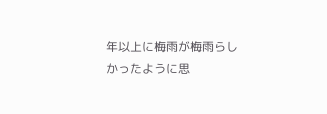年以上に梅雨が梅雨らしかったように思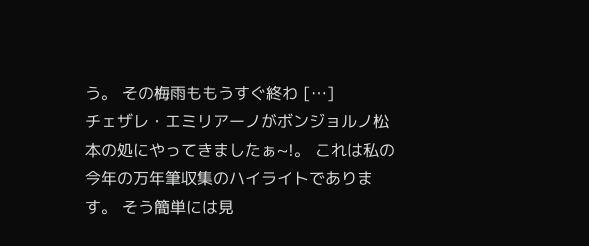う。 その梅雨ももうすぐ終わ […]
チェザレ・エミリアーノがボンジョルノ松本の処にやってきましたぁ~!。 これは私の今年の万年筆収集のハイライトであります。 そう簡単には見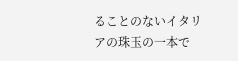ることのないイタリアの珠玉の一本で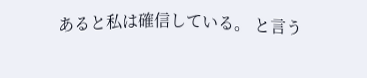あると私は確信している。 と言う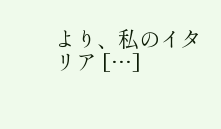より、私のイタリア […]